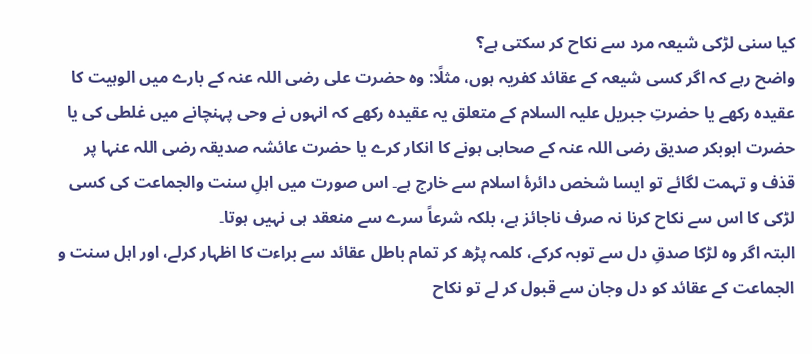کیا سنی لڑکی شیعہ مرد سے نکاح کر سکتی ہے؟
واضح رہے کہ اگر کسی شیعہ کے عقائد کفریہ ہوں، مثلًا: وہ حضرت علی رضی اللہ عنہ کے بارے میں الوہیت کا عقیدہ رکھے یا حضرتِ جبریل علیہ السلام کے متعلق یہ عقیدہ رکھے کہ انہوں نے وحی پہنچانے میں غلطی کی یا حضرت ابوبکر صدیق رضی اللہ عنہ کے صحابی ہونے کا انکار کرے یا حضرت عائشہ صدیقہ رضی اللہ عنہا پر قذف و تہمت لگائے تو ایسا شخص دائرۂ اسلام سے خارج ہے۔ اس صورت میں اہلِ سنت والجماعت کی کسی لڑکی کا اس سے نکاح کرنا نہ صرف ناجائز ہے، بلکہ شرعاً سرے سے منعقد ہی نہیں ہوتا۔
البتہ اگر وہ لڑکا صدقِ دل سے توبہ کرکے، کلمہ پڑھ کر تمام باطل عقائد سے براءت کا اظہار کرلے، اور اہل سنت و الجماعت کے عقائد کو دل وجان سے قبول کر لے تو نکاح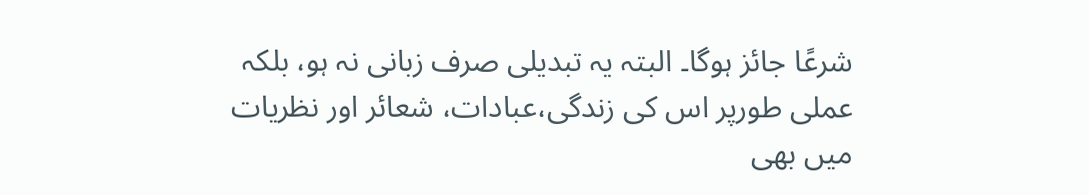شرعًا جائز ہوگا۔ البتہ یہ تبدیلی صرف زبانی نہ ہو، بلکہ عملی طورپر اس کی زندگی،عبادات، شعائر اور نظریات میں بھی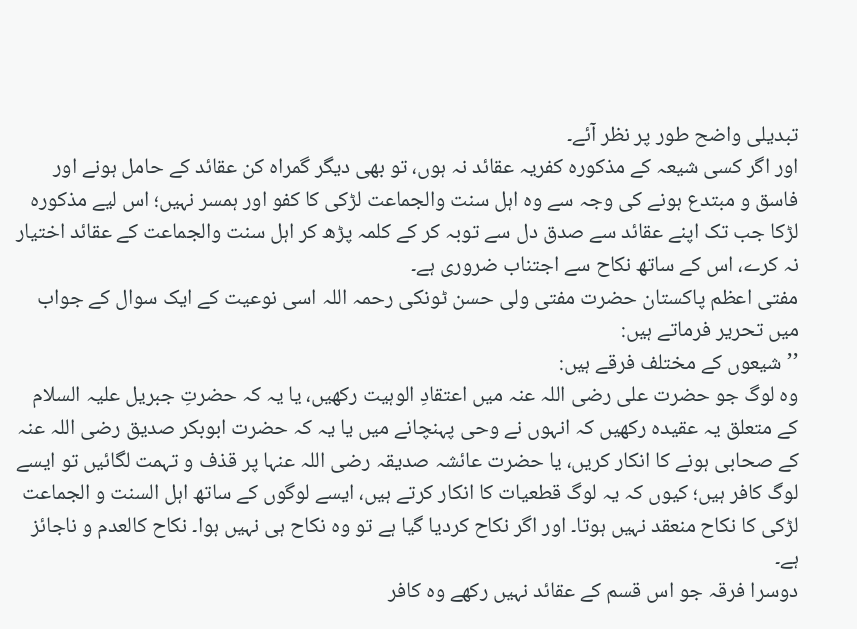تبدیلی واضح طور پر نظر آئے۔
اور اگر کسی شیعہ کے مذکورہ کفریہ عقائد نہ ہوں، تو بھی دیگر گمراہ کن عقائد کے حامل ہونے اور فاسق و مبتدع ہونے کی وجہ سے وہ اہل سنت والجماعت لڑکی کا کفو اور ہمسر نہیں؛ اس لیے مذکورہ لڑکا جب تک اپنے عقائد سے صدق دل سے توبہ کر کے کلمہ پڑھ کر اہل سنت والجماعت کے عقائد اختیار نہ کرے، اس کے ساتھ نکاح سے اجتناب ضروری ہے۔
مفتی اعظم پاکستان حضرت مفتی ولی حسن ٹونکی رحمہ اللہ اسی نوعیت کے ایک سوال کے جواب میں تحریر فرماتے ہیں:
’’شیعوں کے مختلف فرقے ہیں:
وہ لوگ جو حضرت علی رضی اللہ عنہ میں اعتقادِ الوہیت رکھیں، یا یہ کہ حضرتِ جبریل علیہ السلام کے متعلق یہ عقیدہ رکھیں کہ انہوں نے وحی پہنچانے میں یا یہ کہ حضرت ابوبکر صدیق رضی اللہ عنہ کے صحابی ہونے کا انکار کریں، یا حضرت عائشہ صدیقہ رضی اللہ عنہا پر قذف و تہمت لگائیں تو ایسے لوگ کافر ہیں؛ کیوں کہ یہ لوگ قطعیات کا انکار کرتے ہیں، ایسے لوگوں کے ساتھ اہل السنت و الجماعت لڑکی کا نکاح منعقد نہیں ہوتا۔ اور اگر نکاح کردیا گیا ہے تو وہ نکاح ہی نہیں ہوا۔ نکاح کالعدم و ناجائز ہے۔
دوسرا فرقہ جو اس قسم کے عقائد نہیں رکھے وہ کافر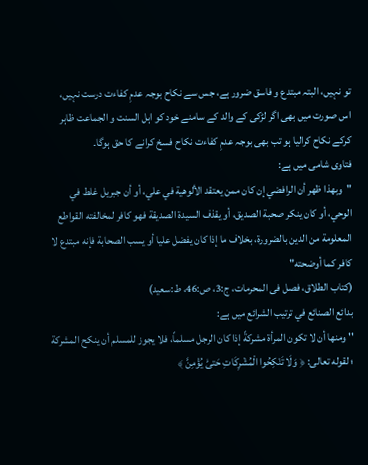تو نہیں، البتہ مبتدع و فاسق ضرور ہے، جس سے نکاح بوجہ عدمِ کفاءت درست نہیں، اس صورت میں بھی اگر لڑکی کے والد کے سامنے خود کو اہل السنت و الجماعت ظاہر کرکے نکاح کرالیا ہو تب بھی بوجہ عدمِ کفاءت نکاح فسخ کرانے کا حق ہوگا۔
فتاوی شامی میں ہے:
"وبهذا ظهر أن الرافضي إن كان ممن يعتقد الألوهية في علي، أو أن جبريل غلط في الوحي، أو كان ينكر صحبة الصديق، أو يقذف السيدة الصديقة فهو كافر لمخالفته القواطع المعلومة من الدين بالضرورة، بخلاف ما إذا كان يفضل عليا أو يسب الصحابة فإنه مبتدع لا كافر كما أوضحته"
(کتاب الطلاق، فصل فی المحرمات، ج:3، ص:46، ط:سعید)
بدائع الصنائع في ترتيب الشرائع میں ہے:
'' ومنها أن لا تكون المرأة مشركةً إذا كان الرجل مسلماً، فلا يجوز للمسلم أن ينكح المشركة ؛ لقوله تعالى: ﴿ وَلَا تَنْكِحُوا الْمُشْرِكَاتِ حَتىّٰ يُؤْمِنَّ ﴾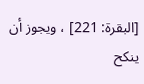[البقرة: 221] ، ويجوز أن ينكح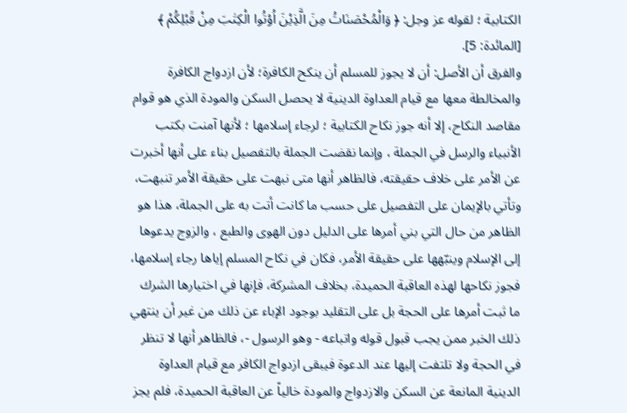الكتابية ؛ لقوله عز وجل: ﴿ وَالْمُحْصَنَاتُ مِنَ الَّذِيْنَ اُوْتُوا الْكِتٰبَ مِنْ قَبْلِكُمْ ﴾ [المائدة: 5].
والفرق أن الأصل: أن لا يجوز للمسلم أن ينكح الكافرة؛ لأن ازدواج الكافرة والمخالطة معها مع قيام العداوة الدينية لا يحصل السكن والمودة الذي هو قوام مقاصد النكاح، إلا أنه جوز نكاح الكتابية ؛ لرجاء إسلامها ؛ لأنها آمنت بكتب الأنبياء والرسل في الجملة ، وإنما نقضت الجملة بالتفصيل بناء على أنها أخبرت عن الأمر على خلاف حقيقته، فالظاهر أنها متى نبهت على حقيقة الأمر تنبهت، وتأتي بالإيمان على التفصيل على حسب ما كانت أتت به على الجملة، هذا هو الظاهر من حال التي بني أمرها على الدليل دون الهوى والطبع ، والزوج يدعوها إلى الإسلام وينبّهها على حقيقة الأمر، فكان في نكاح المسلم إياها رجاء إسلامها، فجوز نكاحها لهذه العاقبة الحميدة، بخلاف المشركة، فإنها في اختيارها الشرك ما ثبت أمرها على الحجة بل على التقليد بوجود الإباء عن ذلك من غير أن ينتهي ذلك الخبر ممن يجب قبول قوله واتباعه - وهو الرسول -، فالظاهر أنها لا تنظر في الحجة ولا تلتفت إليها عند الدعوة فيبقى ازدواج الكافر مع قيام العداوة الدينية المانعة عن السكن والازدواج والمودة خالياً عن العاقبة الحميدة، فلم يجز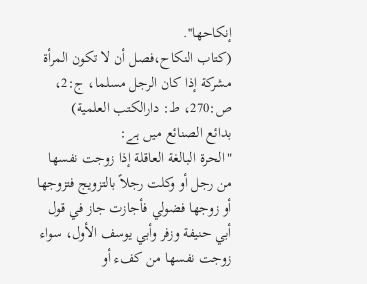إنكاحها''.
(کتاب النکاح،فصل أن لا تكون المرأة مشركة إذا كان الرجل مسلما، ج:2، ص:270، ط: دارالکتب العلمیة)
بدائع الصنائع میں ہے:
"الحرة البالغة العاقلة إذا زوجت نفسها من رجل أو وكلت رجلاً بالتزويج فتزوجها أو زوجها فضولي فأجازت جاز في قول أبي حنيفة وزفر وأبي يوسف الأول، سواء زوجت نفسها من كفء أو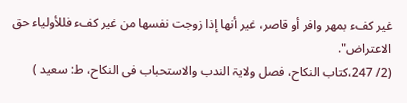غير كفء بمهر وافر أو قاصر، غير أنها إذا زوجت نفسها من غير كفء فللأولياء حق الاعتراض".
(2/ 247،کتاب النکاح، فصل ولایۃ الندب والاستحباب فی النکاح، ط: سعید )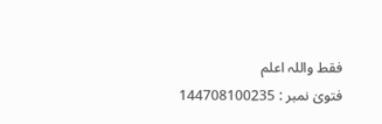فقط واللہ اعلم
فتویٰ نمبر : 144708100235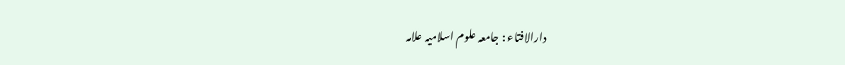دارالافتاء : جامعہ علوم اسلامیہ علامہ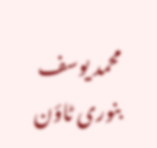محمد یوسف بنوری ٹاؤن